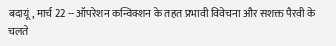बदायूं, मार्च 22 -- ऑपरेशन कन्विक्शन के तहत प्रभावी विवेचना और सशक्त पैरवी के चलते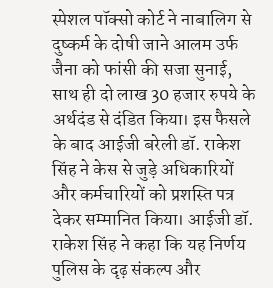स्पेशल पॉक्सो कोर्ट ने नाबालिग से दुष्कर्म के दोषी जाने आलम उर्फ जैना को फांसी की सजा सुनाई, साथ ही दो लाख 30 हजार रुपये के अर्थदंड से दंडित किया। इस फैसले के बाद आईजी बरेली डॉ. राकेश सिंह ने केस से जुड़े अधिकारियों और कर्मचारियों को प्रशस्ति पत्र देकर सम्मानित किया। आईजी डॉ. राकेश सिंह ने कहा कि यह निर्णय पुलिस के दृढ़ संकल्प और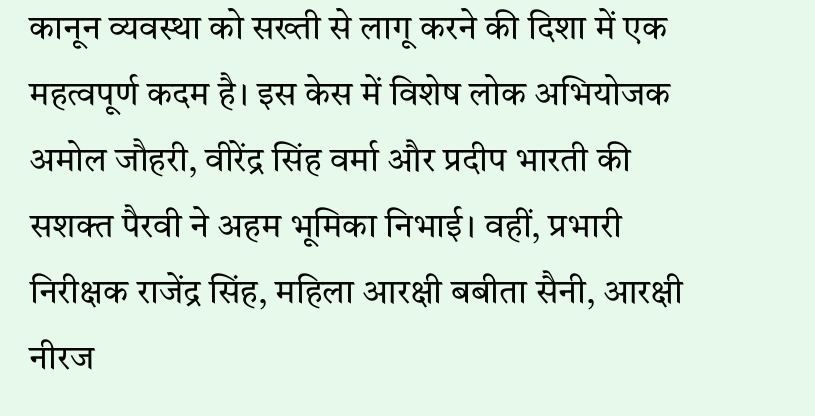कानून व्यवस्था को सख्ती से लागू करने की दिशा में एक महत्वपूर्ण कदम है। इस केस में विशेष लोक अभियोजक अमोल जौहरी, वीरेंद्र सिंह वर्मा और प्रदीप भारती की सशक्त पैरवी ने अहम भूमिका निभाई। वहीं, प्रभारी निरीक्षक राजेंद्र सिंह, महिला आरक्षी बबीता सैनी, आरक्षी नीरज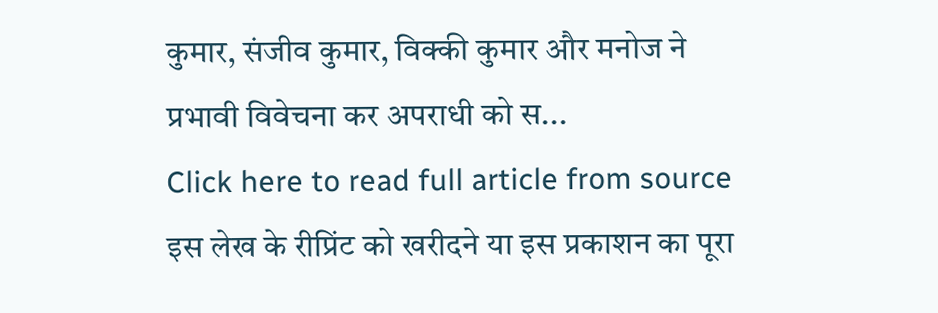कुमार, संजीव कुमार, विक्की कुमार और मनोज ने प्रभावी विवेचना कर अपराधी को स...
Click here to read full article from source
इस लेख के रीप्रिंट को खरीदने या इस प्रकाशन का पूरा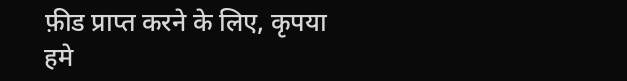फ़ीड प्राप्त करने के लिए, कृपया
हमे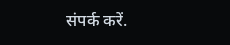संपर्क करें.